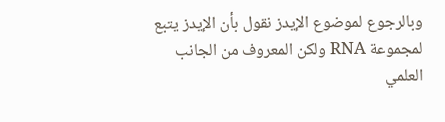وبالرجوع لموضوع الإيدز نقول بأن الإيدز يتبع لمجموعة RNA ولكن المعروف من الجانب العلمي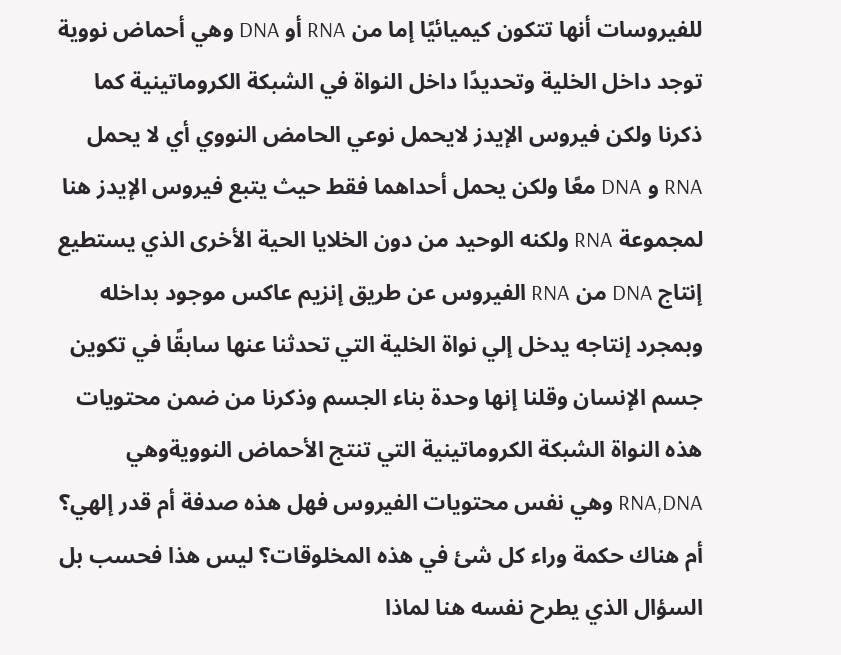للفيروسات أنها تتكون كيميائيًا إما من RNA أو DNA وهي أحماض نووية توجد داخل الخلية وتحديدًا داخل النواة في الشبكة الكروماتينية كما ذكرنا ولكن فيروس الإيدز لايحمل نوعي الحامض النووي أي لا يحمل RNA و DNA معًا ولكن يحمل أحداهما فقط حيث يتبع فيروس الإيدز هنا لمجموعة RNA ولكنه الوحيد من دون الخلايا الحية الأخرى الذي يستطيع إنتاج DNA من RNA الفيروس عن طريق إنزيم عاكس موجود بداخله وبمجرد إنتاجه يدخل إلي نواة الخلية التي تحدثنا عنها سابقًا في تكوين جسم الإنسان وقلنا إنها وحدة بناء الجسم وذكرنا من ضمن محتويات هذه النواة الشبكة الكروماتينية التي تنتج الأحماض النوويةوهي RNA,DNA وهي نفس محتويات الفيروس فهل هذه صدفة أم قدر إلهي؟ أم هناك حكمة وراء كل شئ في هذه المخلوقات؟ ليس هذا فحسب بل السؤال الذي يطرح نفسه هنا لماذا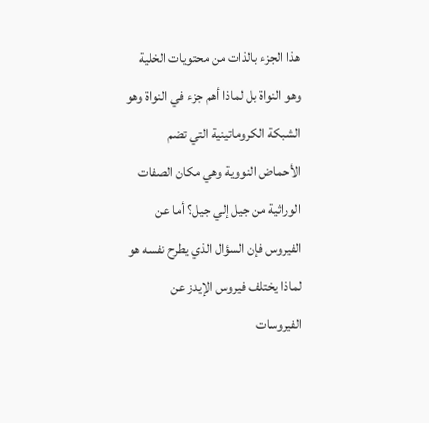هذا الجزء بالذات من محتويات الخلية وهو النواة بل لماذا أهم جزء في النواة وهو الشبكة الكروماتينية التي تضم الأحماض النووية وهي مكان الصفات الوراثية من جيل إلي جيل؟ أما عن الفيروس فإن السؤال الذي يطرح نفسه هو لماذا يختلف فيروس الإيدز عن الفيروسات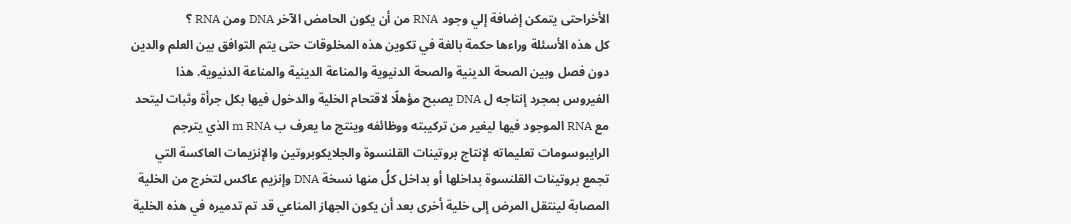الأخراحتى يتمكن إضافة إلي وجود RNA من أن يكون الحامض الآخر DNA ومن RNA ؟
كل هذه الأسئلة وراءها حكمة بالغة في تكوين هذه المخلوقات حتى يتم التوافق بين العلم والدين دون فصل وبين الصحة الدينية والصحة الدنيوية والمناعة الدينية والمناعة الدنيوية. هذا الفيروس بمجرد إنتاجه ل DNA يصبح مؤهلًا لاقتحام الخلية والدخول فيها بكل جرأة وثبات ليتحد مع RNA الموجود فيها ليغير من تركيبته ووظائفه وينتج ما يعرف ب m RNA الذي يترجم الرايبوسومات تعليماته لإنتاج بروتينات القلنسوة والجلايكوبروتين والإنزيمات العاكسة التي تجمع بروتينات القلنسوة بداخلها أو بداخل كلُ منها نسخة DNA وإنزيم عاكس لتخرج من الخلية المصابة لينتقل المرض إلى خلية أخرى بعد أن يكون الجهاز المناعي قد تم تدميره في هذه الخلية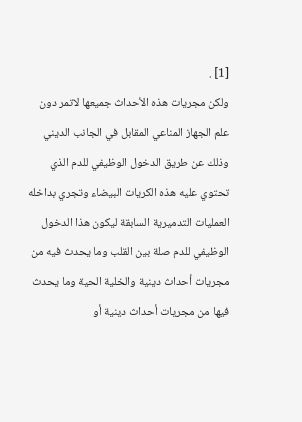[1] .
ولكن مجريات هذه الأحداث جميعها لاتمر دون علم الجهاز المناعي المقابل في الجانب الديني وذلك عن طريق الدخول الوظيفي للدم الذي تحتوي عليه هذه الكريات البيضاء وتجري بداخله العمليات التدميرية السابقة ليكون هذا الدخول الوظيفي للدم صلة بين القلب وما يحدث فيه من مجريات أحداث دينية والخلية الحية وما يحدث فيها من مجريات أحداث دينية أو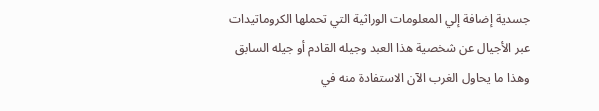جسدية إضافة إلي المعلومات الوراثية التي تحملها الكروماتيدات عبر الأجيال عن شخصية هذا العبد وجيله القادم أو جيله السابق وهذا ما يحاول الغرب الآن الاستفادة منه في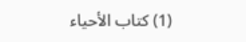(1) كتاب الأحياء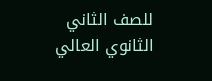للصف الثاني الثانوي العالي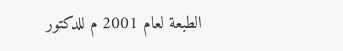الطبعة لعام 2001 م للدكتور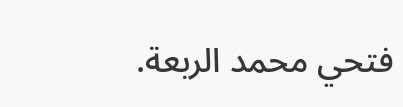فتحي محمد الربعة.